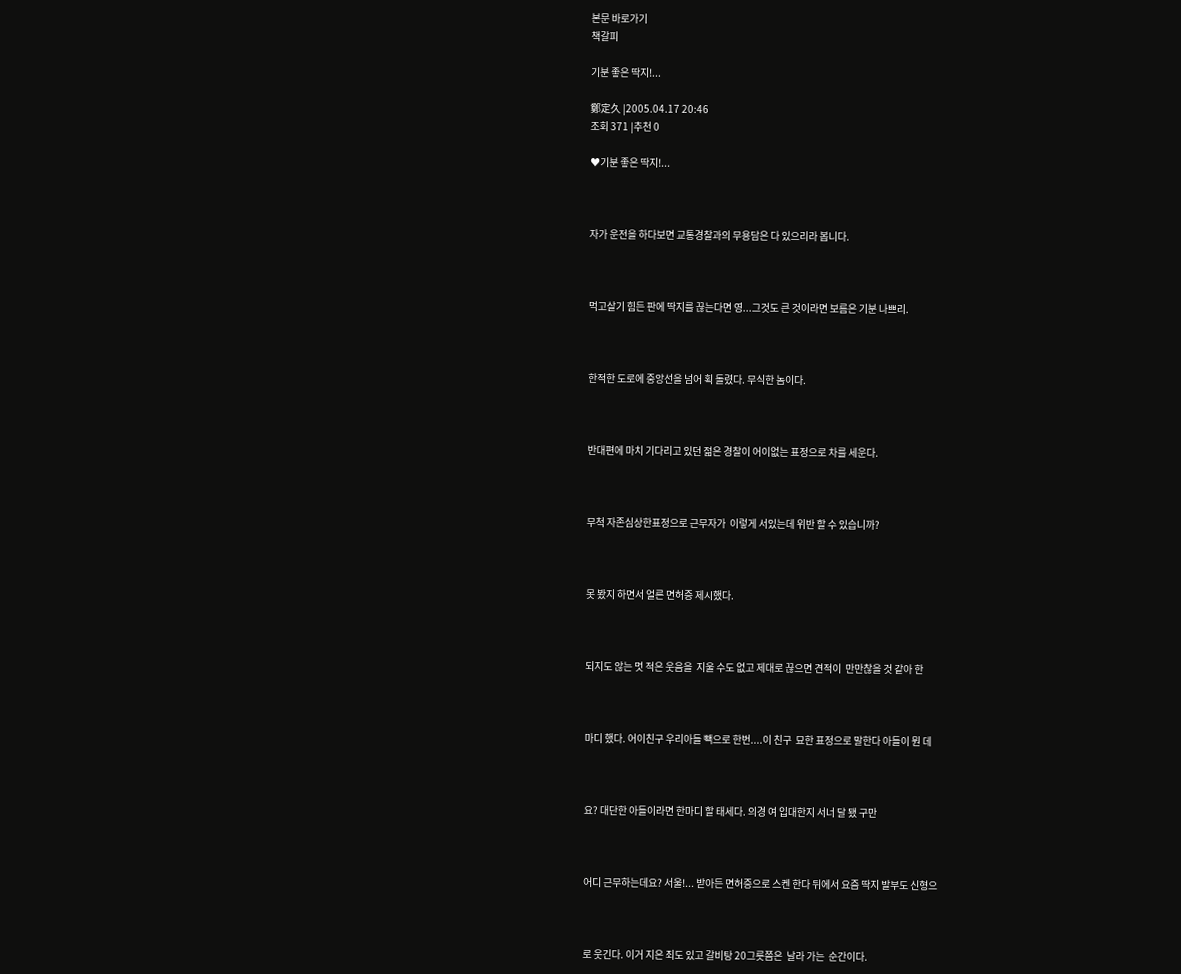본문 바로가기
책갈피

기분 좋은 딱지!...

鄭定久 |2005.04.17 20:46
조회 371 |추천 0

♥기분 좋은 딱지!...



자가 운전을 하다보면 교통경찰과의 무용담은 다 있으리라 봅니다.



먹고살기 힘든 판에 딱지를 끊는다면 영...그것도 큰 것이라면 보름은 기분 나쁘리.



한적한 도로에 중앙선을 넘어 획 돌렸다. 무식한 놈이다.



반대편에 마치 기다리고 있던 젊은 경찰이 어이없는 표정으로 차를 세운다.



무척 자존심상한표정으로 근무자가  이렇게 서있는데 위반 할 수 있습니까?



못 봤지 하면서 얼른 면허증 제시했다.



되지도 않는 멋 적은 웃음을  지울 수도 없고 제대로 끊으면 견적이  만만찮을 것 같아 한



마디 했다. 어이친구 우리아들 빽으로 한번....이 친구  묘한 표정으로 말한다 아들이 뭔 데



요? 대단한 아들이라면 한마디 할 태세다. 의경 여 입대한지 서너 달 됐 구만



어디 근무하는데요? 서울!... 받아든 면허증으로 스켄 한다 뒤에서 요즘 딱지 발부도 신형으



로 웃긴다. 이거 지은 죄도 있고 갈비탕 20그릇쯤은  날라 가는  순간이다.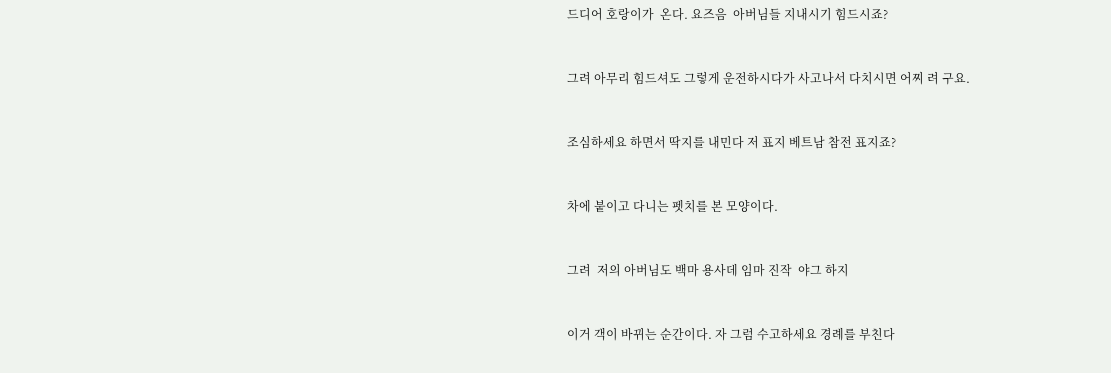드디어 호랑이가  온다. 요즈음  아버님들 지내시기 힘드시죠?



그려 아무리 힘드셔도 그렇게 운전하시다가 사고나서 다치시면 어찌 려 구요.



조심하세요 하면서 딱지를 내민다 저 표지 베트남 참전 표지죠?



차에 붙이고 다니는 펫치를 본 모양이다.



그려  저의 아버님도 백마 용사데 임마 진작  야그 하지



이거 객이 바뀌는 순간이다. 자 그럼 수고하세요 경례를 부친다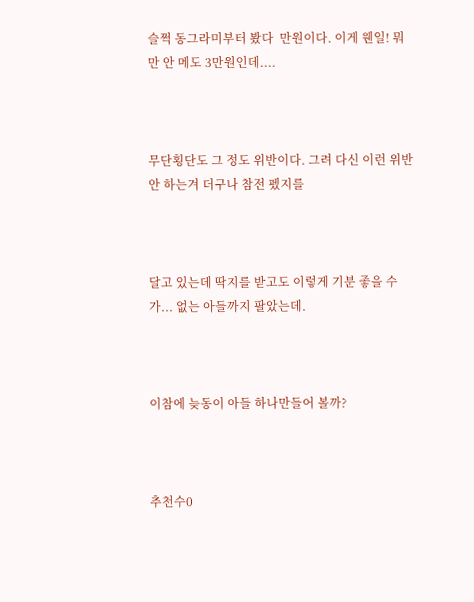슬쩍 동그라미부터 봤다  만원이다. 이게 웬일! 뭐만 안 메도 3만원인데....



무단횡단도 그 정도 위반이다. 그려 다신 이런 위반 안 하는겨 더구나 참전 펬지를



달고 있는데 딱지를 받고도 이렇게 기분 좋을 수가... 없는 아들까지 팔았는데.



이참에 늦동이 아들 하나만들어 볼까?



추천수0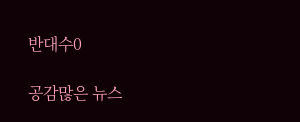반대수0

공감많은 뉴스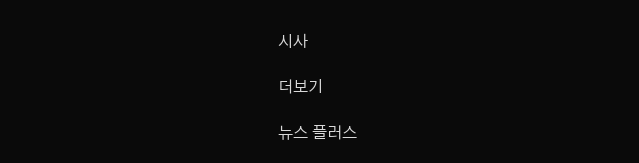시사

더보기

뉴스 플러스